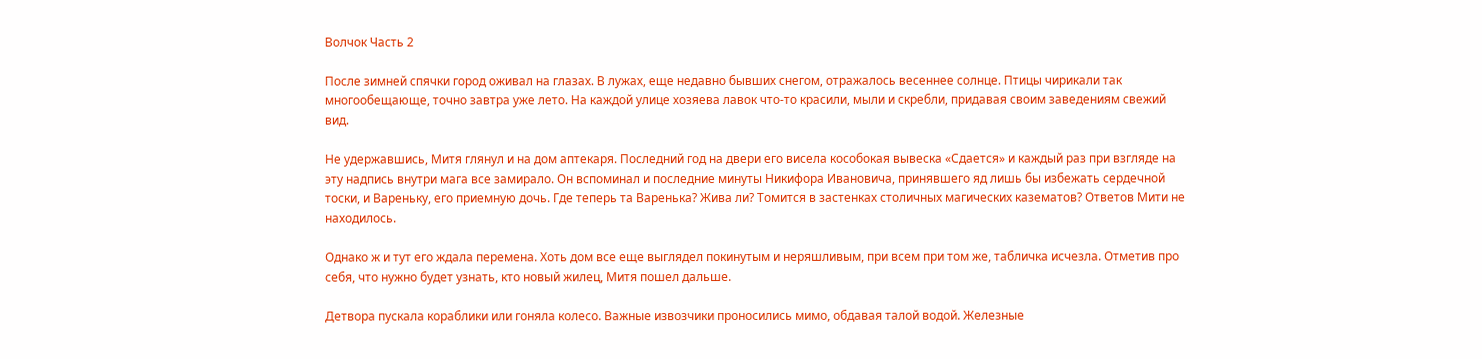Волчок Часть 2

После зимней спячки город оживал на глазах. В лужах, еще недавно бывших снегом, отражалось весеннее солнце. Птицы чирикали так многообещающе, точно завтра уже лето. На каждой улице хозяева лавок что-то красили, мыли и скребли, придавая своим заведениям свежий вид.

Не удержавшись, Митя глянул и на дом аптекаря. Последний год на двери его висела кособокая вывеска «Сдается» и каждый раз при взгляде на эту надпись внутри мага все замирало. Он вспоминал и последние минуты Никифора Ивановича, принявшего яд лишь бы избежать сердечной тоски, и Вареньку, его приемную дочь. Где теперь та Варенька? Жива ли? Томится в застенках столичных магических казематов? Ответов Мити не находилось.

Однако ж и тут его ждала перемена. Хоть дом все еще выглядел покинутым и неряшливым, при всем при том же, табличка исчезла. Отметив про себя, что нужно будет узнать, кто новый жилец, Митя пошел дальше.

Детвора пускала кораблики или гоняла колесо. Важные извозчики проносились мимо, обдавая талой водой. Железные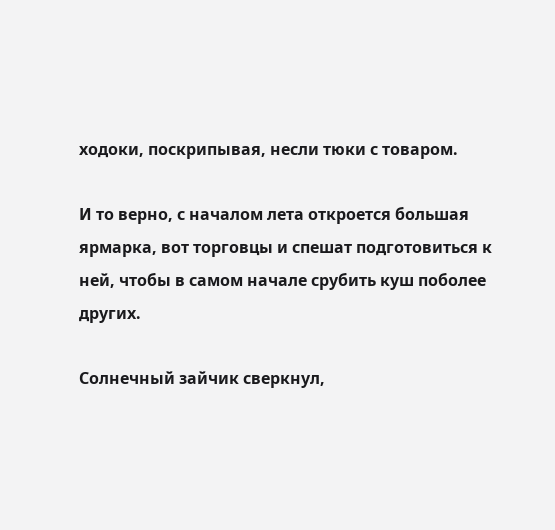ходоки, поскрипывая, несли тюки с товаром.

И то верно, с началом лета откроется большая ярмарка, вот торговцы и спешат подготовиться к ней, чтобы в самом начале срубить куш поболее других.

Солнечный зайчик сверкнул,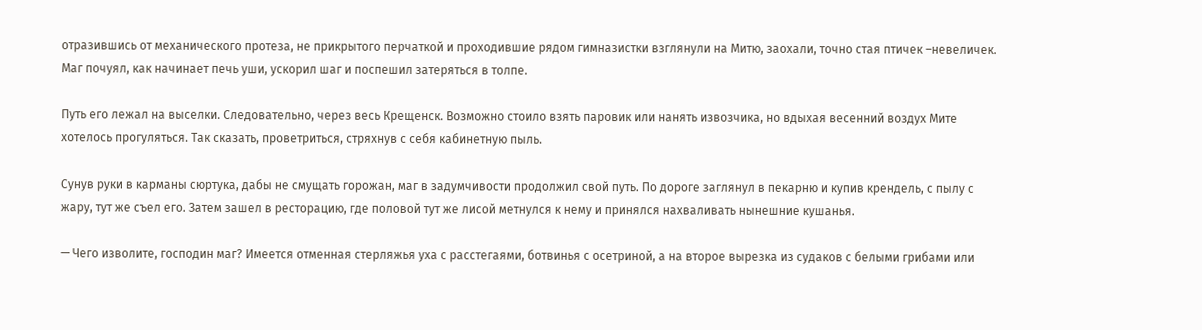отразившись от механического протеза, не прикрытого перчаткой и проходившие рядом гимназистки взглянули на Митю, заохали, точно стая птичек –невеличек. Маг почуял, как начинает печь уши, ускорил шаг и поспешил затеряться в толпе.

Путь его лежал на выселки. Следовательно, через весь Крещенск. Возможно стоило взять паровик или нанять извозчика, но вдыхая весенний воздух Мите хотелось прогуляться. Так сказать, проветриться, стряхнув с себя кабинетную пыль.

Сунув руки в карманы сюртука, дабы не смущать горожан, маг в задумчивости продолжил свой путь. По дороге заглянул в пекарню и купив крендель, с пылу с жару, тут же съел его. Затем зашел в ресторацию, где половой тут же лисой метнулся к нему и принялся нахваливать нынешние кушанья.

— Чего изволите, господин маг? Имеется отменная стерляжья уха с расстегаями, ботвинья с осетриной, а на второе вырезка из судаков с белыми грибами или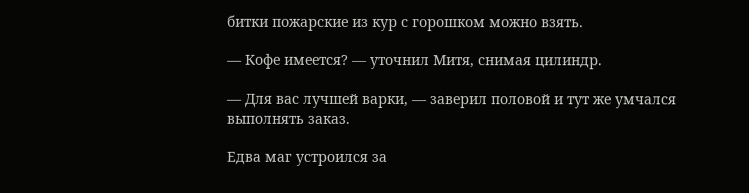битки пожарские из кур с горошком можно взять.

— Кофе имеется? — уточнил Митя, снимая цилиндр.

— Для вас лучшей варки, — заверил половой и тут же умчался выполнять заказ.

Едва маг устроился за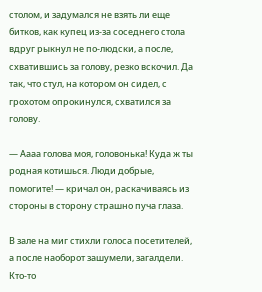столом, и задумался не взять ли еще битков, как купец из-за соседнего стола вдруг рыкнул не по-людски, а после, схватившись за голову, резко вскочил. Да так, что стул, на котором он сидел, с грохотом опрокинулся, схватился за голову.

— Аааа голова моя, головонька! Куда ж ты родная котишься. Люди добрые, помогите! — кричал он, раскачиваясь из стороны в сторону страшно пуча глаза.

В зале на миг стихли голоса посетителей, а после наоборот зашумели, загалдели. Кто-то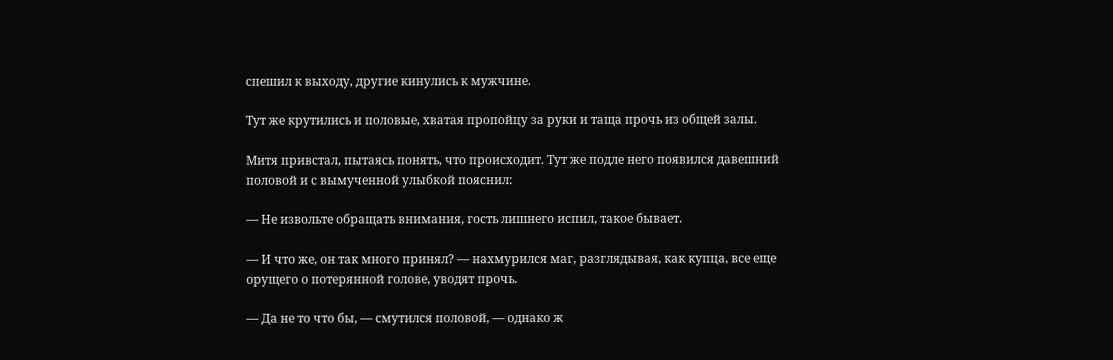спешил к выходу, другие кинулись к мужчине.

Тут же крутились и половые, хватая пропойцу за руки и таща прочь из общей залы.

Митя привстал, пытаясь понять, что происходит. Тут же подле него появился давешний половой и с вымученной улыбкой пояснил:

— Не извольте обращать внимания, гость лишнего испил, такое бывает.

— И что же, он так много принял? — нахмурился маг, разглядывая, как купца, все еще орущего о потерянной голове, уводят прочь.

— Да не то что бы, — смутился половой, — однако ж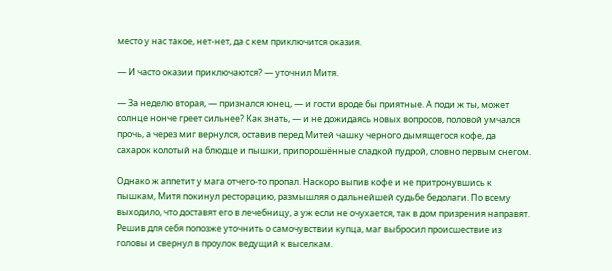место у нас такое, нет-нет, да с кем приключится оказия.

— И часто оказии приключаются? — уточнил Митя.

— За неделю вторая, — признался юнец, — и гости вроде бы приятные. А поди ж ты, может солнце нонче греет сильнее? Как знать, — и не дожидаясь новых вопросов, половой умчался прочь, а через миг вернулся, оставив перед Митей чашку черного дымящегося кофе, да сахарок колотый на блюдце и пышки, припорошённые сладкой пудрой, словно первым снегом.

Однако ж аппетит у мага отчего-то пропал. Наскоро выпив кофе и не притронувшись к пышкам, Митя покинул ресторацию, размышляя о дальнейшей судьбе бедолаги. По всему выходило, что доставят его в лечебницу, а уж если не очухается, так в дом призрения направят. Решив для себя попозже уточнить о самочувствии купца, маг выбросил происшествие из головы и свернул в проулок ведущий к выселкам.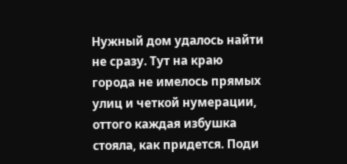Нужный дом удалось найти не сразу. Тут на краю города не имелось прямых улиц и четкой нумерации, оттого каждая избушка стояла, как придется. Поди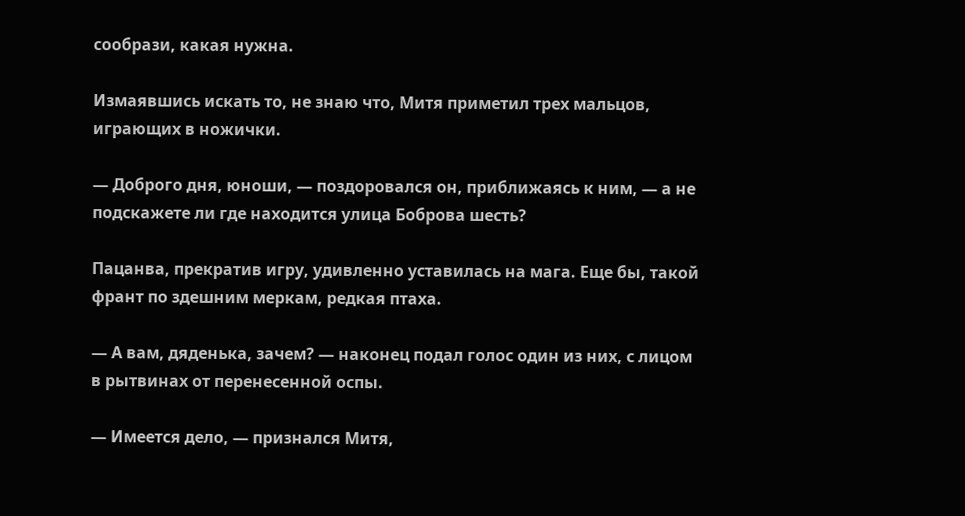сообрази, какая нужна.

Измаявшись искать то, не знаю что, Митя приметил трех мальцов, играющих в ножички.

— Доброго дня, юноши, — поздоровался он, приближаясь к ним, — а не подскажете ли где находится улица Боброва шесть?

Пацанва, прекратив игру, удивленно уставилась на мага. Еще бы, такой франт по здешним меркам, редкая птаха.

— А вам, дяденька, зачем? — наконец подал голос один из них, с лицом в рытвинах от перенесенной оспы.

— Имеется дело, — признался Митя,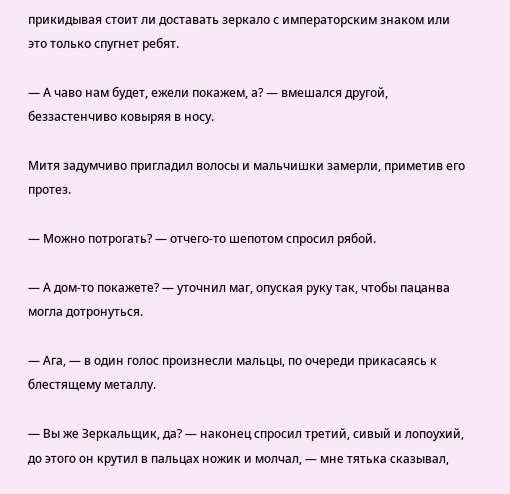прикидывая стоит ли доставать зеркало с императорским знаком или это только спугнет ребят.

— А чаво нам будет, ежели покажем, а? — вмешался другой, беззастенчиво ковыряя в носу.

Митя задумчиво пригладил волосы и мальчишки замерли, приметив его протез.

— Можно потрогать? — отчего-то шепотом спросил рябой.

— А дом-то покажете? — уточнил маг, опуская руку так, чтобы пацанва могла дотронуться.

— Ага, — в один голос произнесли мальцы, по очереди прикасаясь к блестящему металлу.

— Вы же Зеркальщик, да? — наконец спросил третий, сивый и лопоухий, до этого он крутил в пальцах ножик и молчал, — мне тятька сказывал,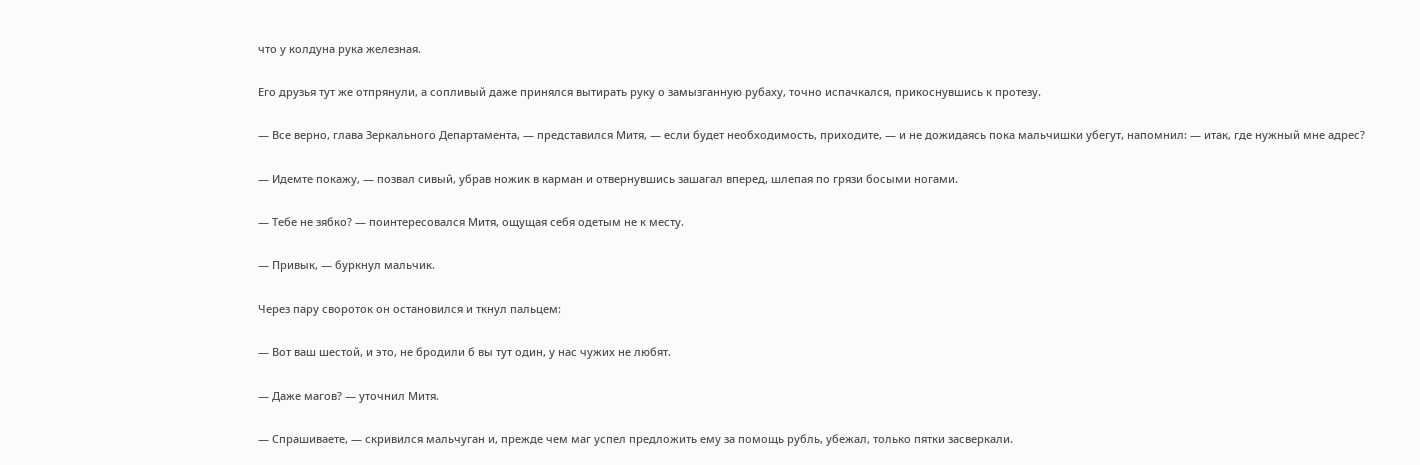что у колдуна рука железная.

Его друзья тут же отпрянули, а сопливый даже принялся вытирать руку о замызганную рубаху, точно испачкался, прикоснувшись к протезу.

— Все верно, глава Зеркального Департамента, — представился Митя, — если будет необходимость, приходите, — и не дожидаясь пока мальчишки убегут, напомнил: — итак, где нужный мне адрес?

— Идемте покажу, — позвал сивый, убрав ножик в карман и отвернувшись зашагал вперед, шлепая по грязи босыми ногами.

— Тебе не зябко? — поинтересовался Митя, ощущая себя одетым не к месту.

— Привык, — буркнул мальчик.

Через пару свороток он остановился и ткнул пальцем:

— Вот ваш шестой, и это, не бродили б вы тут один, у нас чужих не любят.

— Даже магов? — уточнил Митя.

— Спрашиваете, — скривился мальчуган и, прежде чем маг успел предложить ему за помощь рубль, убежал, только пятки засверкали.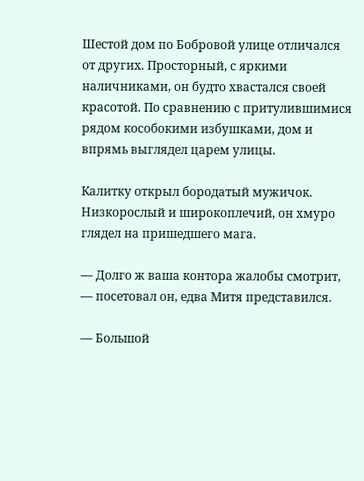Шестой дом по Бобровой улице отличался от других. Просторный, с яркими наличниками, он будто хвастался своей красотой. По сравнению с притулившимися рядом кособокими избушками, дом и впрямь выглядел царем улицы.

Калитку открыл бородатый мужичок. Низкорослый и широкоплечий, он хмуро глядел на пришедшего мага.

— Долго ж ваша контора жалобы смотрит, — посетовал он, едва Митя представился.

— Большой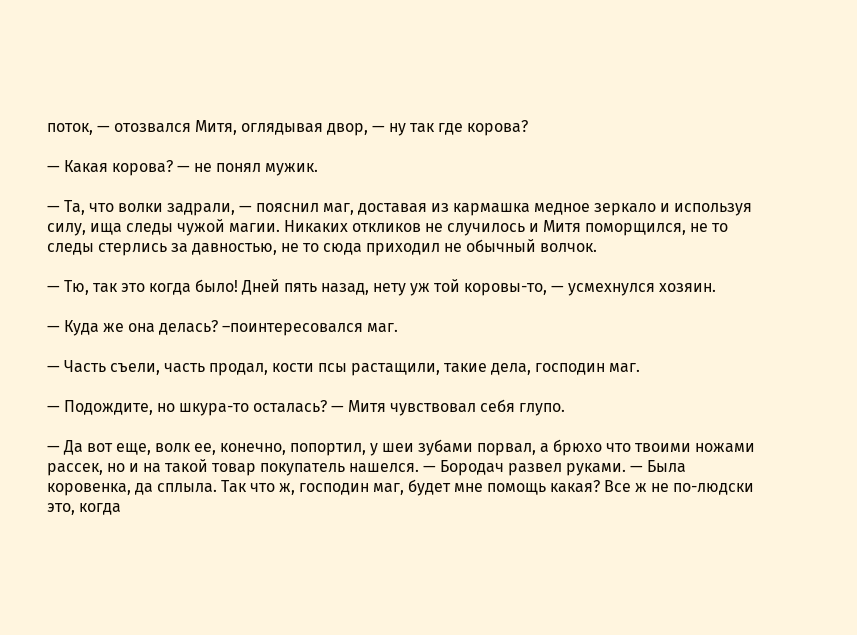поток, — отозвался Митя, оглядывая двор, — ну так где корова?

— Какая корова? — не понял мужик.

— Та, что волки задрали, — пояснил маг, доставая из кармашка медное зеркало и используя силу, ища следы чужой магии. Никаких откликов не случилось и Митя поморщился, не то следы стерлись за давностью, не то сюда приходил не обычный волчок.

— Тю, так это когда было! Дней пять назад, нету уж той коровы-то, — усмехнулся хозяин.

— Куда же она делась? –поинтересовался маг.

— Часть съели, часть продал, кости псы растащили, такие дела, господин маг.

— Подождите, но шкура-то осталась? — Митя чувствовал себя глупо.

— Да вот еще, волк ее, конечно, попортил, у шеи зубами порвал, а брюхо что твоими ножами рассек, но и на такой товар покупатель нашелся. — Бородач развел руками. — Была коровенка, да сплыла. Так что ж, господин маг, будет мне помощь какая? Все ж не по-людски это, когда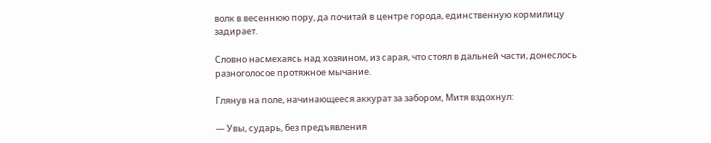волк в весеннюю пору, да почитай в центре города, единственную кормилицу задирает.

Словно насмехаясь над хозяином, из сарая, что стоял в дальней части, донеслось разноголосое протяжное мычание.

Глянув на поле, начинающееся аккурат за забором, Митя вздохнул:

— Увы, сударь, без предъявления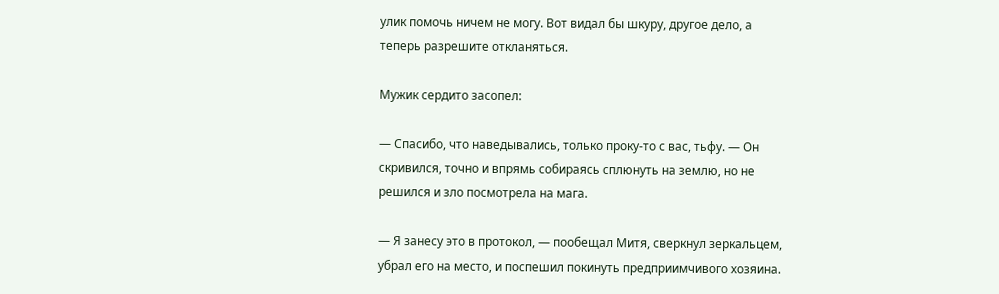улик помочь ничем не могу. Вот видал бы шкуру, другое дело, а теперь разрешите откланяться.

Мужик сердито засопел:

— Спасибо, что наведывались, только проку-то с вас, тьфу. — Он скривился, точно и впрямь собираясь сплюнуть на землю, но не решился и зло посмотрела на мага.

— Я занесу это в протокол, — пообещал Митя, сверкнул зеркальцем, убрал его на место, и поспешил покинуть предприимчивого хозяина.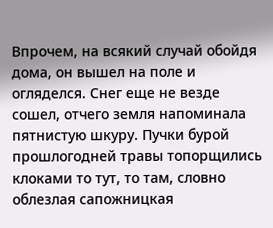Впрочем, на всякий случай обойдя дома, он вышел на поле и огляделся. Снег еще не везде сошел, отчего земля напоминала пятнистую шкуру. Пучки бурой прошлогодней травы топорщились клоками то тут, то там, словно облезлая сапожницкая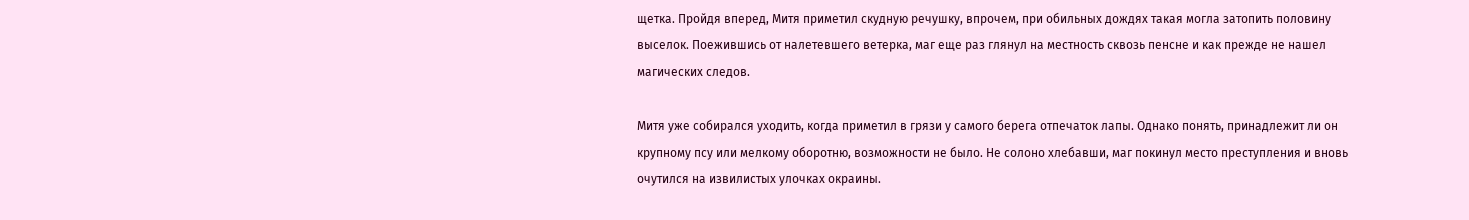щетка. Пройдя вперед, Митя приметил скудную речушку, впрочем, при обильных дождях такая могла затопить половину выселок. Поежившись от налетевшего ветерка, маг еще раз глянул на местность сквозь пенсне и как прежде не нашел магических следов.

Митя уже собирался уходить, когда приметил в грязи у самого берега отпечаток лапы. Однако понять, принадлежит ли он крупному псу или мелкому оборотню, возможности не было. Не солоно хлебавши, маг покинул место преступления и вновь очутился на извилистых улочках окраины.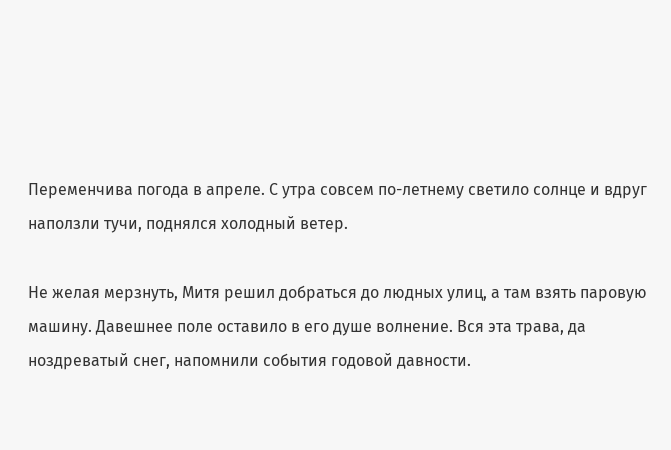Переменчива погода в апреле. С утра совсем по-летнему светило солнце и вдруг наползли тучи, поднялся холодный ветер.

Не желая мерзнуть, Митя решил добраться до людных улиц, а там взять паровую машину. Давешнее поле оставило в его душе волнение. Вся эта трава, да ноздреватый снег, напомнили события годовой давности.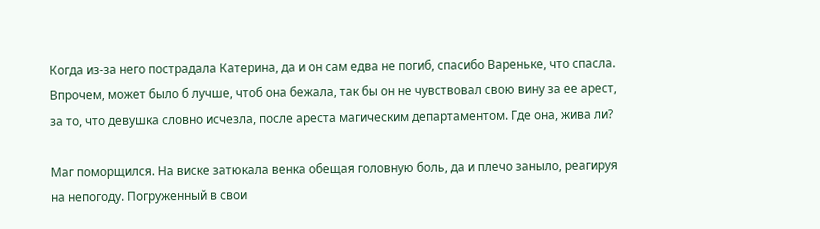Когда из-за него пострадала Катерина, да и он сам едва не погиб, спасибо Вареньке, что спасла. Впрочем, может было б лучше, чтоб она бежала, так бы он не чувствовал свою вину за ее арест, за то, что девушка словно исчезла, после ареста магическим департаментом. Где она, жива ли?

Маг поморщился. На виске затюкала венка обещая головную боль, да и плечо заныло, реагируя на непогоду. Погруженный в свои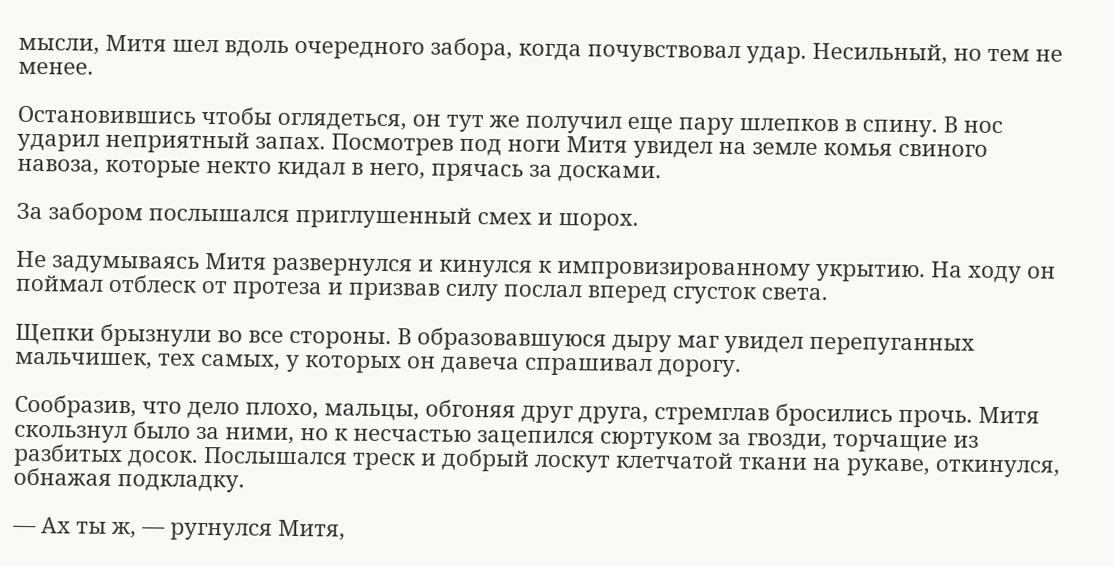мысли, Митя шел вдоль очередного забора, когда почувствовал удар. Несильный, но тем не менее.

Остановившись чтобы оглядеться, он тут же получил еще пару шлепков в спину. В нос ударил неприятный запах. Посмотрев под ноги Митя увидел на земле комья свиного навоза, которые некто кидал в него, прячась за досками.

За забором послышался приглушенный смех и шорох.

Не задумываясь Митя развернулся и кинулся к импровизированному укрытию. На ходу он поймал отблеск от протеза и призвав силу послал вперед сгусток света.

Щепки брызнули во все стороны. В образовавшуюся дыру маг увидел перепуганных мальчишек, тех самых, у которых он давеча спрашивал дорогу.

Сообразив, что дело плохо, мальцы, обгоняя друг друга, стремглав бросились прочь. Митя скользнул было за ними, но к несчастью зацепился сюртуком за гвозди, торчащие из разбитых досок. Послышался треск и добрый лоскут клетчатой ткани на рукаве, откинулся, обнажая подкладку.

— Ах ты ж, — ругнулся Митя,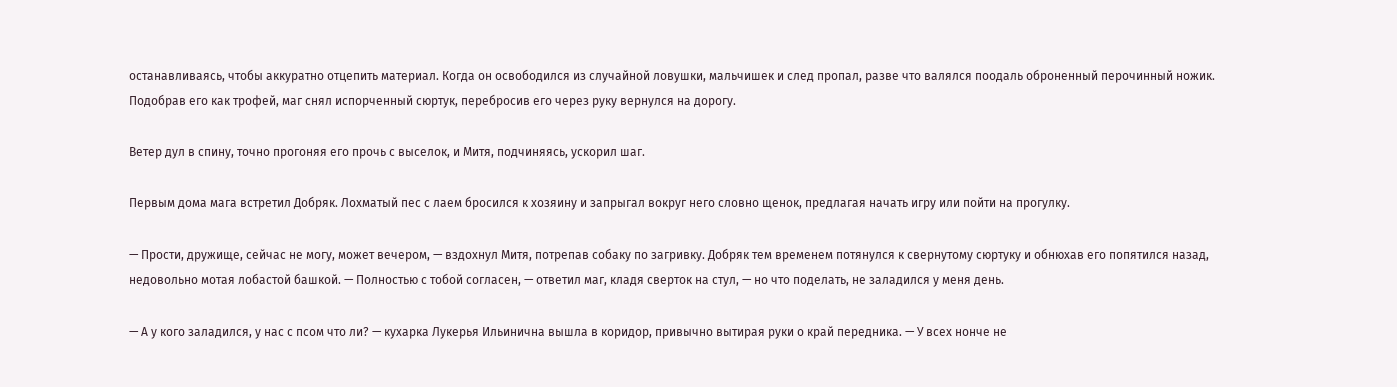останавливаясь, чтобы аккуратно отцепить материал. Когда он освободился из случайной ловушки, мальчишек и след пропал, разве что валялся поодаль оброненный перочинный ножик. Подобрав его как трофей, маг снял испорченный сюртук, перебросив его через руку вернулся на дорогу.

Ветер дул в спину, точно прогоняя его прочь с выселок, и Митя, подчиняясь, ускорил шаг.

Первым дома мага встретил Добряк. Лохматый пес с лаем бросился к хозяину и запрыгал вокруг него словно щенок, предлагая начать игру или пойти на прогулку.

— Прости, дружище, сейчас не могу, может вечером, — вздохнул Митя, потрепав собаку по загривку. Добряк тем временем потянулся к свернутому сюртуку и обнюхав его попятился назад, недовольно мотая лобастой башкой. — Полностью с тобой согласен, — ответил маг, кладя сверток на стул, — но что поделать, не заладился у меня день.

— А у кого заладился, у нас с псом что ли? — кухарка Лукерья Ильинична вышла в коридор, привычно вытирая руки о край передника. — У всех нонче не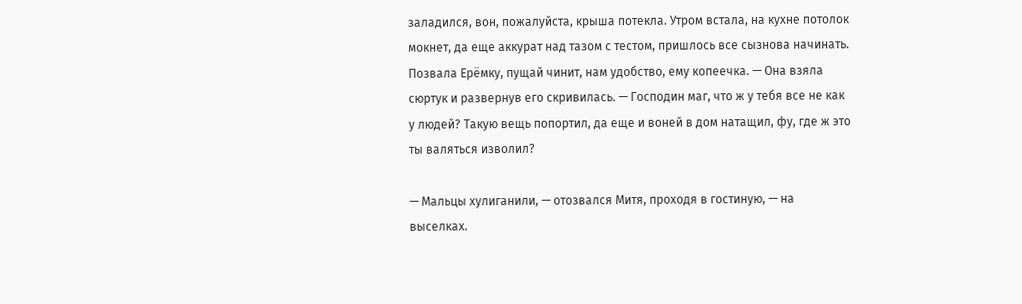заладился, вон, пожалуйста, крыша потекла. Утром встала, на кухне потолок мокнет, да еще аккурат над тазом с тестом, пришлось все сызнова начинать. Позвала Ерёмку, пущай чинит, нам удобство, ему копеечка. — Она взяла сюртук и развернув его скривилась. — Господин маг, что ж у тебя все не как у людей? Такую вещь попортил, да еще и воней в дом натащил, фу, где ж это ты валяться изволил?

— Мальцы хулиганили, — отозвался Митя, проходя в гостиную, — на выселках.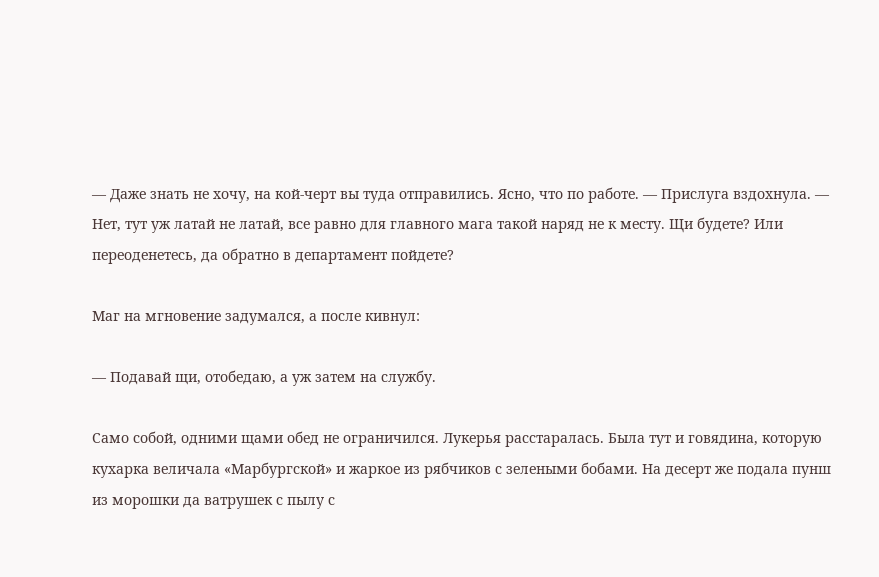— Даже знать не хочу, на кой-черт вы туда отправились. Ясно, что по работе. — Прислуга вздохнула. — Нет, тут уж латай не латай, все равно для главного мага такой наряд не к месту. Щи будете? Или переоденетесь, да обратно в департамент пойдете?

Маг на мгновение задумался, а после кивнул:

— Подавай щи, отобедаю, а уж затем на службу.

Само собой, одними щами обед не ограничился. Лукерья расстаралась. Была тут и говядина, которую кухарка величала «Марбургской» и жаркое из рябчиков с зелеными бобами. На десерт же подала пунш из морошки да ватрушек с пылу с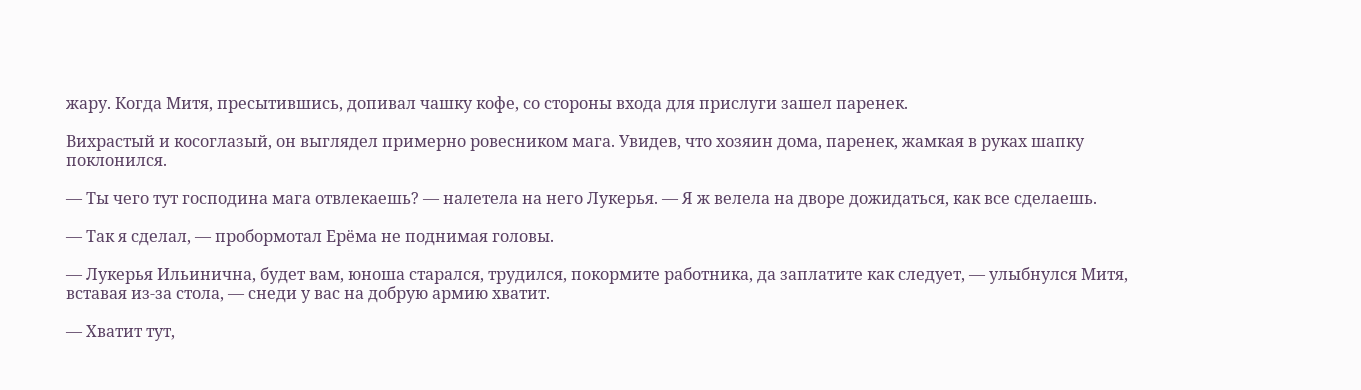жару. Когда Митя, пресытившись, допивал чашку кофе, со стороны входа для прислуги зашел паренек.

Вихрастый и косоглазый, он выглядел примерно ровесником мага. Увидев, что хозяин дома, паренек, жамкая в руках шапку поклонился.

— Ты чего тут господина мага отвлекаешь? — налетела на него Лукерья. — Я ж велела на дворе дожидаться, как все сделаешь.

— Так я сделал, — пробормотал Ерёма не поднимая головы.

— Лукерья Ильинична, будет вам, юноша старался, трудился, покормите работника, да заплатите как следует, — улыбнулся Митя, вставая из-за стола, — снеди у вас на добрую армию хватит.

— Хватит тут,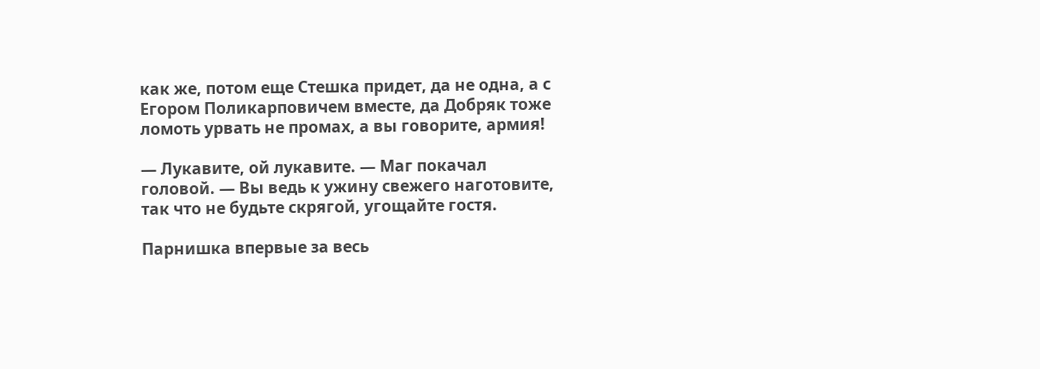как же, потом еще Стешка придет, да не одна, а с Егором Поликарповичем вместе, да Добряк тоже ломоть урвать не промах, а вы говорите, армия!

— Лукавите, ой лукавите. — Маг покачал головой. — Вы ведь к ужину свежего наготовите, так что не будьте скрягой, угощайте гостя.

Парнишка впервые за весь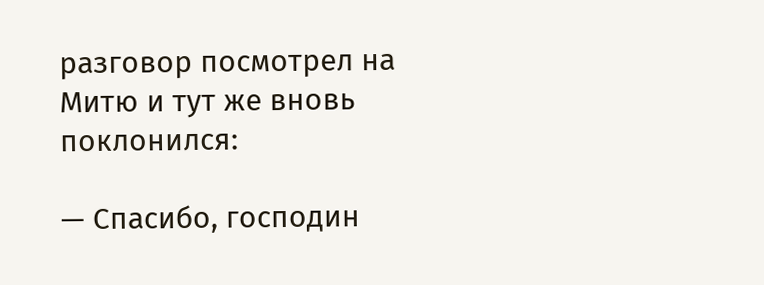разговор посмотрел на Митю и тут же вновь поклонился:

— Спасибо, господин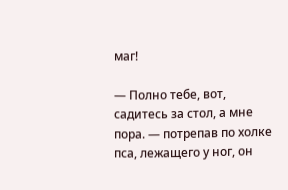маг!

— Полно тебе, вот, садитесь за стол, а мне пора. — потрепав по холке пса, лежащего у ног, он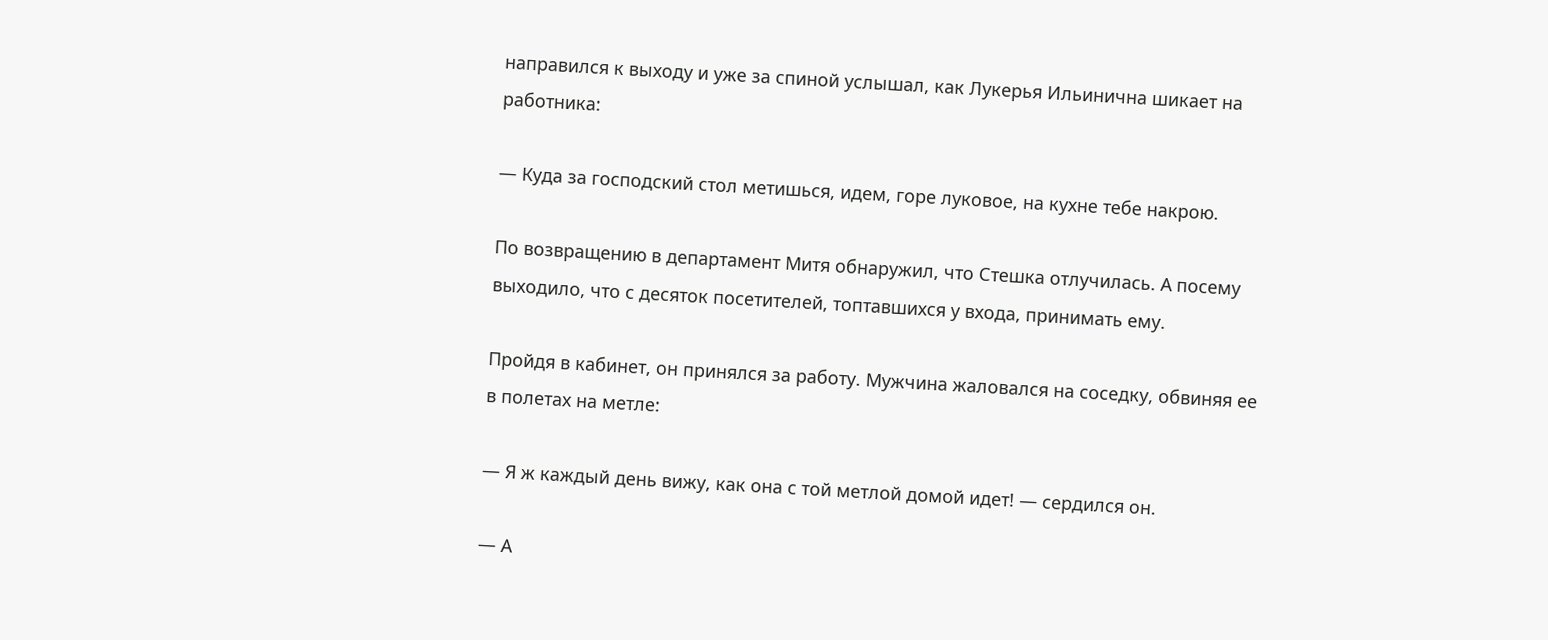направился к выходу и уже за спиной услышал, как Лукерья Ильинична шикает на работника:

— Куда за господский стол метишься, идем, горе луковое, на кухне тебе накрою.

По возвращению в департамент Митя обнаружил, что Стешка отлучилась. А посему выходило, что с десяток посетителей, топтавшихся у входа, принимать ему.

Пройдя в кабинет, он принялся за работу. Мужчина жаловался на соседку, обвиняя ее в полетах на метле:

— Я ж каждый день вижу, как она с той метлой домой идет! — сердился он.

— А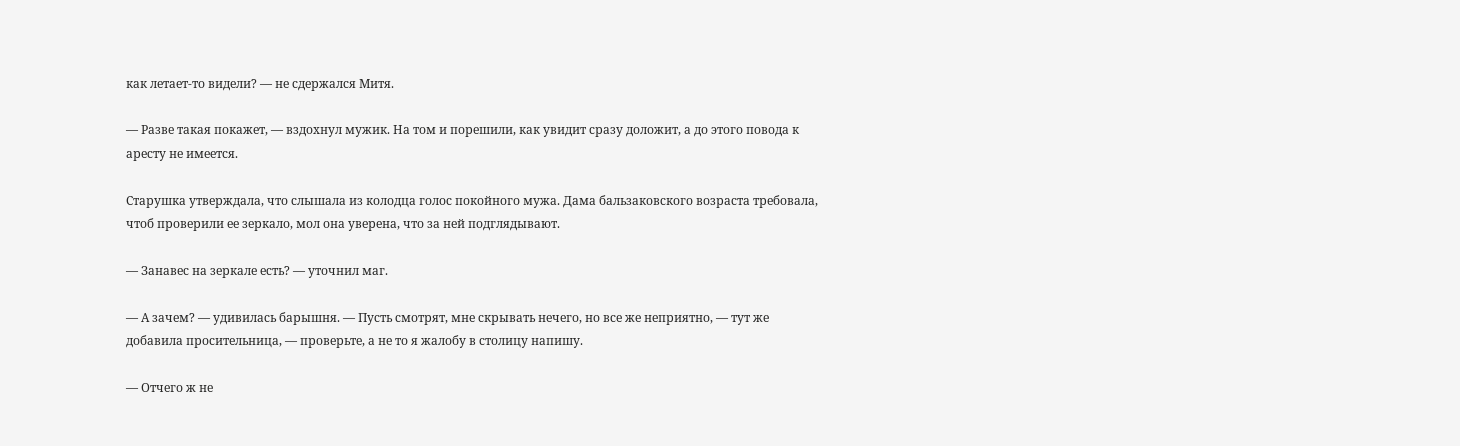как летает-то видели? — не сдержался Митя.

— Разве такая покажет, — вздохнул мужик. На том и порешили, как увидит сразу доложит, а до этого повода к аресту не имеется.

Старушка утверждала, что слышала из колодца голос покойного мужа. Дама бальзаковского возраста требовала, чтоб проверили ее зеркало, мол она уверена, что за ней подглядывают.

— Занавес на зеркале есть? — уточнил маг.

— А зачем? — удивилась барышня. — Пусть смотрят, мне скрывать нечего, но все же неприятно, — тут же добавила просительница, — проверьте, а не то я жалобу в столицу напишу.

— Отчего ж не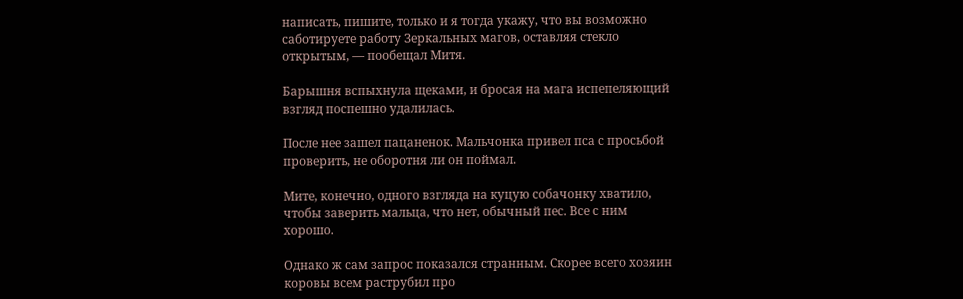написать, пишите, только и я тогда укажу, что вы возможно саботируете работу Зеркальных магов, оставляя стекло открытым, — пообещал Митя.

Барышня вспыхнула щеками, и бросая на мага испепеляющий взгляд поспешно удалилась.

После нее зашел пацаненок. Мальчонка привел пса с просьбой проверить, не оборотня ли он поймал.

Мите, конечно, одного взгляда на куцую собачонку хватило, чтобы заверить мальца, что нет, обычный пес. Все с ним хорошо.

Однако ж сам запрос показался странным. Скорее всего хозяин коровы всем раструбил про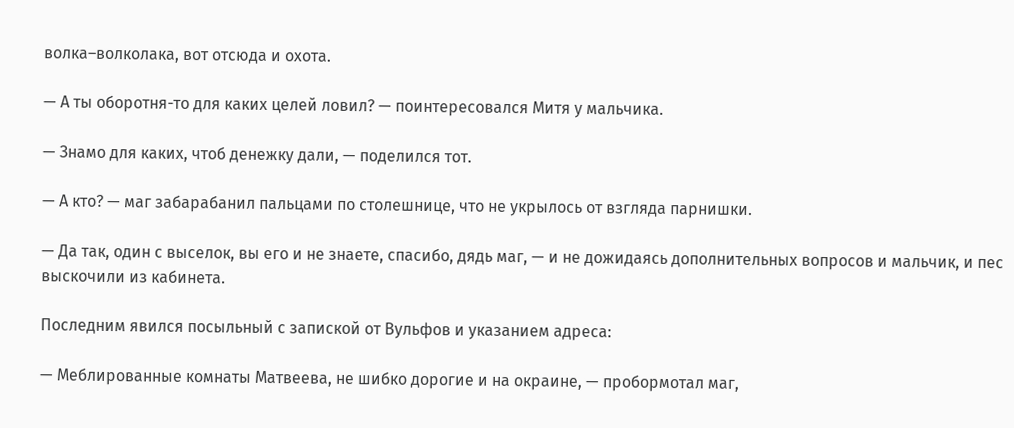волка–волколака, вот отсюда и охота.

— А ты оборотня-то для каких целей ловил? — поинтересовался Митя у мальчика.

— Знамо для каких, чтоб денежку дали, — поделился тот.

— А кто? — маг забарабанил пальцами по столешнице, что не укрылось от взгляда парнишки.

— Да так, один с выселок, вы его и не знаете, спасибо, дядь маг, — и не дожидаясь дополнительных вопросов и мальчик, и пес выскочили из кабинета.

Последним явился посыльный с запиской от Вульфов и указанием адреса:

— Меблированные комнаты Матвеева, не шибко дорогие и на окраине, — пробормотал маг,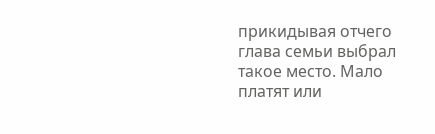прикидывая отчего глава семьи выбрал такое место. Мало платят или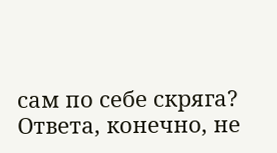сам по себе скряга? Ответа, конечно, не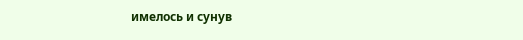имелось и сунув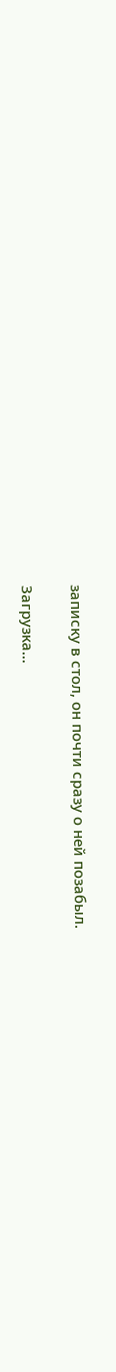записку в стол, он почти сразу о ней позабыл.

Загрузка...